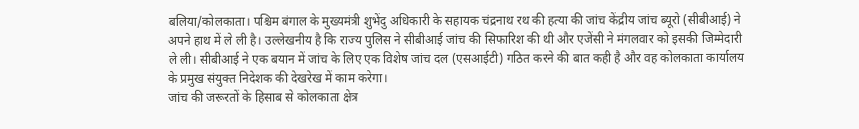बलिया/कोलकाता। पश्चिम बंगाल के मुख्यमंत्री शुभेंदु अधिकारी के सहायक चंद्रनाथ रथ की हत्या की जांच केंद्रीय जांच ब्यूरो (सीबीआई) ने अपने हाथ में ले ली है। उल्लेखनीय है कि राज्य पुलिस ने सीबीआई जांच की सिफारिश की थी और एजेंसी ने मंगलवार को इसकी जिम्मेदारी ले ली। सीबीआई ने एक बयान में जांच के लिए एक विशेष जांच दल (एसआईटी) गठित करने की बात कही है और वह कोलकाता कार्यालय के प्रमुख संयुक्त निदेशक की देखरेख में काम करेगा।
जांच की जरूरतों के हिसाब से कोलकाता क्षेत्र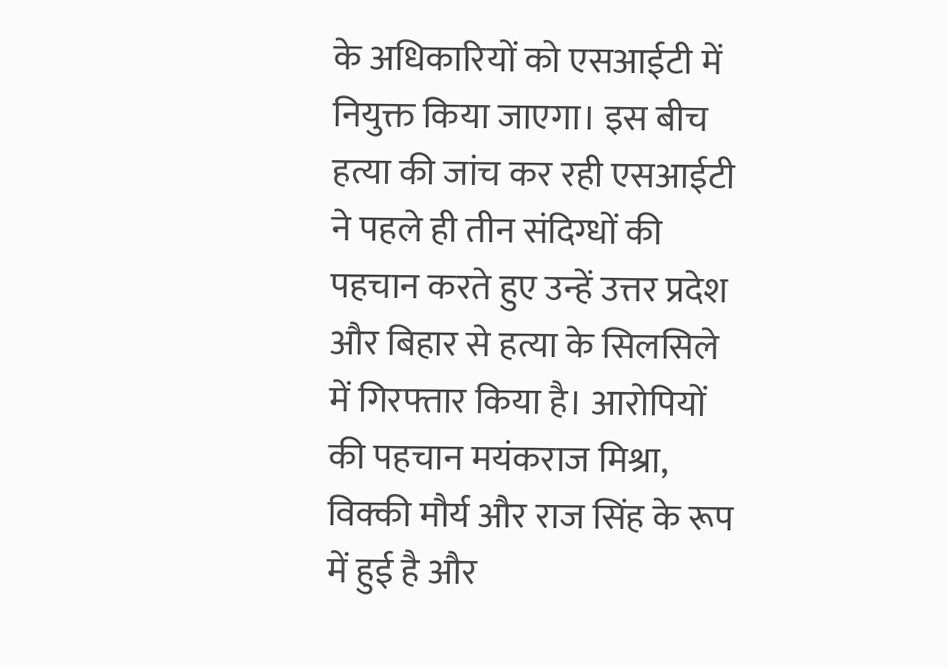के अधिकारियों को एसआईटी में नियुक्त किया जाएगा। इस बीच हत्या की जांच कर रही एसआईटी ने पहले ही तीन संदिग्धों की पहचान करते हुए उन्हें उत्तर प्रदेश और बिहार से हत्या के सिलसिले में गिरफ्तार किया है। आरोपियों की पहचान मयंकराज मिश्रा, विक्की मौर्य और राज सिंह के रूप में हुई है और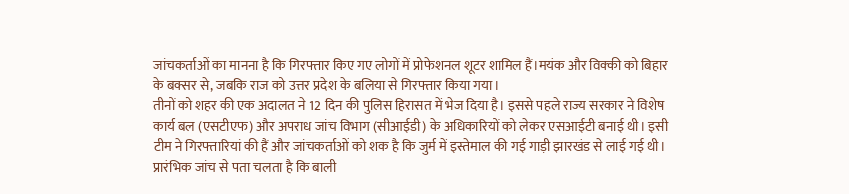जांचकर्ताओं का मानना है कि गिरफ्तार किए गए लोगों में प्रोफेशनल शूटर शामिल हैं।मयंक और विक्की को बिहार के बक्सर से, जबकि राज को उत्तर प्रदेश के बलिया से गिरफ्तार किया गया।
तीनों को शहर की एक अदालत ने 12 दिन की पुलिस हिरासत में भेज दिया है। इससे पहले राज्य सरकार ने विशेष कार्य बल (एसटीएफ) और अपराध जांच विभाग (सीआईडी) के अधिकारियों को लेकर एसआईटी बनाई थी। इसी टीम ने गिरफ्तारियां की हैं और जांचकर्ताओं को शक है कि जुर्म में इस्तेमाल की गई गाड़ी झारखंड से लाई गई थी।
प्रारंभिक जांच से पता चलता है कि बाली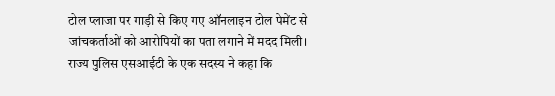टोल प्लाजा पर गाड़ी से किए गए ऑनलाइन टोल पेमेंट से जांचकर्ताओं को आरोपियों का पता लगाने में मदद मिली। राज्य पुलिस एसआईटी के एक सदस्य ने कहा कि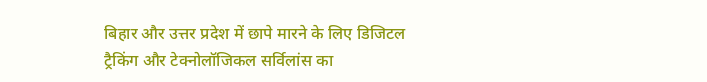बिहार और उत्तर प्रदेश में छापे मारने के लिए डिजिटल ट्रैकिंग और टेक्नोलॉजिकल सर्विलांस का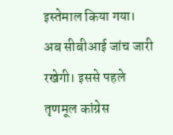इस्तेमाल किया गया।
अब सीबीआई जांच जारी रखेगी। इससे पहले तृणमूल कांग्रेस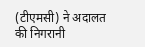(टीएमसी) ने अदालत की निगरानी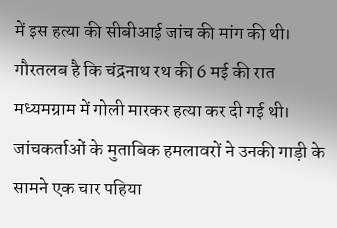में इस हत्या की सीबीआई जांच की मांग की थी। गौरतलब है कि चंद्रनाथ रथ की 6 मई की रात मध्यमग्राम में गोली मारकर हत्या कर दी गई थी। जांचकर्ताओं के मुताबिक हमलावरों ने उनकी गाड़ी के सामने एक चार पहिया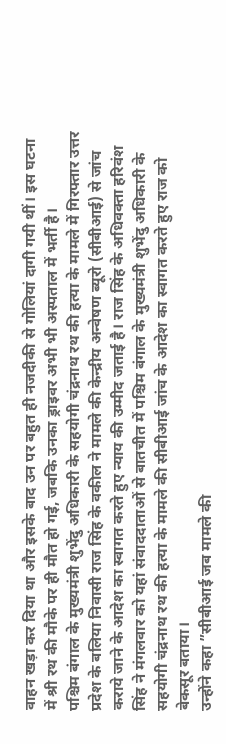वाहन खड़ा कर दिया था और इसके बाद उन पर बहुत ही नजदीकी से गोलियां दागी गयी थीं। इस घटना में श्री रथ की मौके पर ही मौत हो गई, जबकि उनका ड्राइवर अभी भी अस्पताल में भर्ती है।
पश्चिम बंगाल के मुख्यमंत्री शुभेंदु अधिकारी के सहयोगी चंद्रनाथ रथ की हत्या के मामले में गिरफ्तार उत्तर प्रदेश के बलिया निवासी राज सिंह के वकील ने मामले की केन्द्रीय अन्वेषण ब्यूरो (सीबीआई) से जांच कराये जाने के आदेश का स्वागत करते हुए न्याय की उम्मीद जताई है। राज सिंह के अधिवक्ता हरिवंश सिंह ने मंगलवार को यहां संवाददाताओं से बातचीत में पश्चिम बंगाल के मुख्यमंत्री शुभेंदु अधिकारी के सहयोगी चंद्रनाथ रथ की हत्या के मामले की सीबीआई जांच के आदेश का स्वागत करते हुए राज को बेकसूर बताया।
उन्होंने कहा ”सीबीआई जब मामले की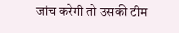जांच करेगी तो उसकी टीम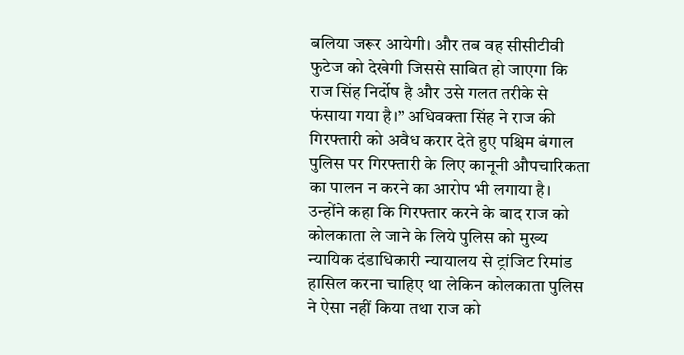बलिया जरूर आयेगी। और तब वह सीसीटीवी फुटेज को देखेगी जिससे साबित हो जाएगा कि राज सिंह निर्दोष है और उसे गलत तरीके से फंसाया गया है।” अधिवक्ता सिंह ने राज की गिरफ्तारी को अवैध करार देते हुए पश्चिम बंगाल पुलिस पर गिरफ्तारी के लिए कानूनी औपचारिकता का पालन न करने का आरोप भी लगाया है।
उन्होंने कहा कि गिरफ्तार करने के बाद राज को कोलकाता ले जाने के लिये पुलिस को मुख्य न्यायिक दंडाधिकारी न्यायालय से ट्रांजिट रिमांड हासिल करना चाहिए था लेकिन कोलकाता पुलिस ने ऐसा नहीं किया तथा राज को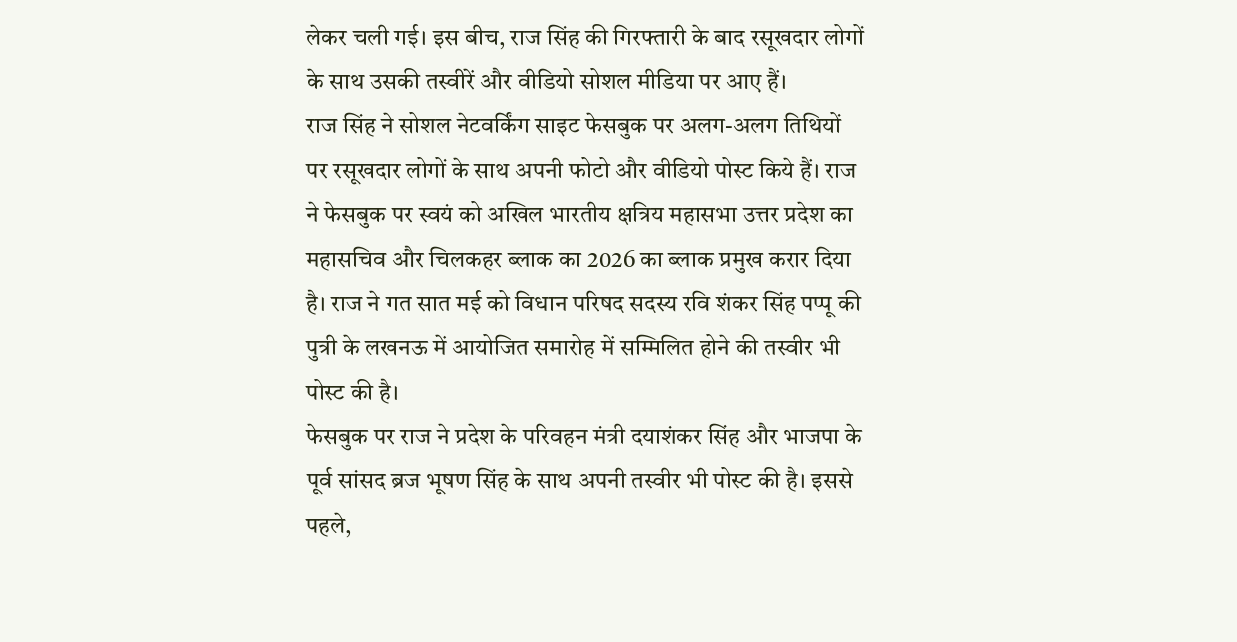लेकर चली गई। इस बीच, राज सिंह की गिरफ्तारी के बाद रसूखदार लोगों के साथ उसकी तस्वीरें और वीडियो सोशल मीडिया पर आए हैं।
राज सिंह ने सोशल नेटवर्किंग साइट फेसबुक पर अलग-अलग तिथियों पर रसूखदार लोगों के साथ अपनी फोटो और वीडियो पोस्ट किये हैं। राज ने फेसबुक पर स्वयं को अखिल भारतीय क्षत्रिय महासभा उत्तर प्रदेश का महासचिव और चिलकहर ब्लाक का 2026 का ब्लाक प्रमुख करार दिया है। राज ने गत सात मई को विधान परिषद सदस्य रवि शंकर सिंह पप्पू की पुत्री के लखनऊ में आयोजित समारोह में सम्मिलित होने की तस्वीर भी पोस्ट की है।
फेसबुक पर राज ने प्रदेश के परिवहन मंत्री दयाशंकर सिंह और भाजपा के पूर्व सांसद ब्रज भूषण सिंह के साथ अपनी तस्वीर भी पोस्ट की है। इससे पहले,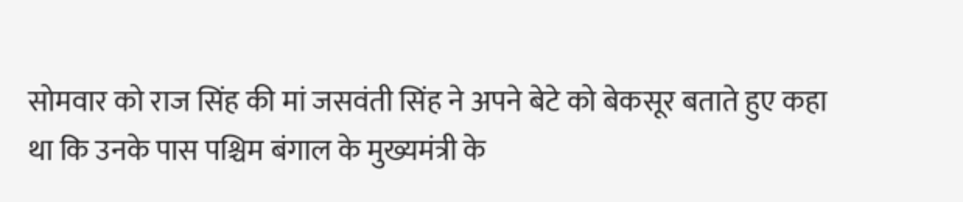सोमवार को राज सिंह की मां जसवंती सिंह ने अपने बेटे को बेकसूर बताते हुए कहा था कि उनके पास पश्चिम बंगाल के मुख्यमंत्री के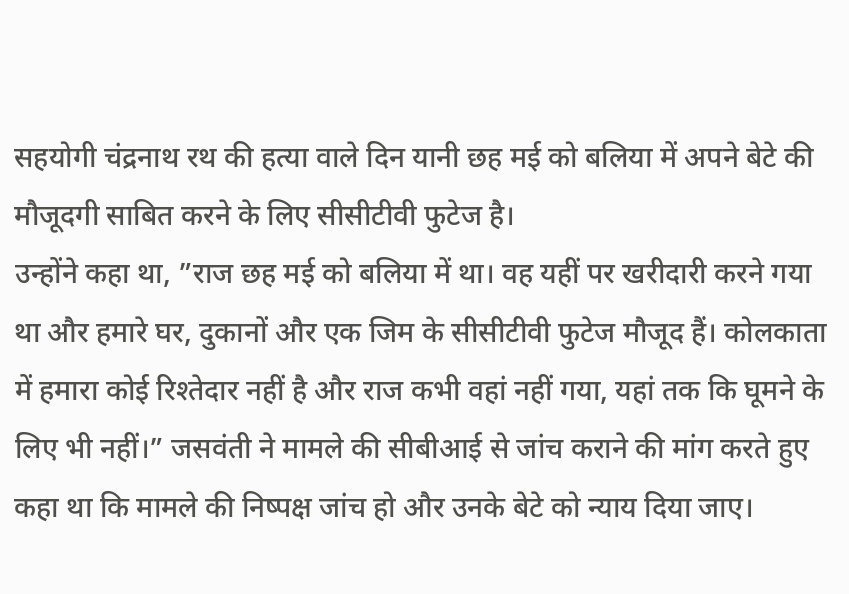सहयोगी चंद्रनाथ रथ की हत्या वाले दिन यानी छह मई को बलिया में अपने बेटे की मौजूदगी साबित करने के लिए सीसीटीवी फुटेज है।
उन्होंने कहा था, ”राज छह मई को बलिया में था। वह यहीं पर खरीदारी करने गया था और हमारे घर, दुकानों और एक जिम के सीसीटीवी फुटेज मौजूद हैं। कोलकाता में हमारा कोई रिश्तेदार नहीं है और राज कभी वहां नहीं गया, यहां तक कि घूमने के लिए भी नहीं।” जसवंती ने मामले की सीबीआई से जांच कराने की मांग करते हुए कहा था कि मामले की निष्पक्ष जांच हो और उनके बेटे को न्याय दिया जाए।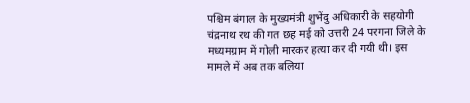पश्चिम बंगाल के मुख्यमंत्री शुभेंदु अधिकारी के सहयोगी चंद्रनाथ रथ की गत छह मई को उत्तरी 24 परगना जिले के मध्यमग्राम में गोली मारकर हत्या कर दी गयी थी। इस मामले में अब तक बलिया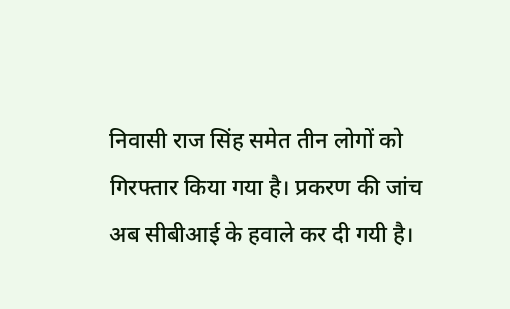निवासी राज सिंह समेत तीन लोगों को गिरफ्तार किया गया है। प्रकरण की जांच अब सीबीआई के हवाले कर दी गयी है।